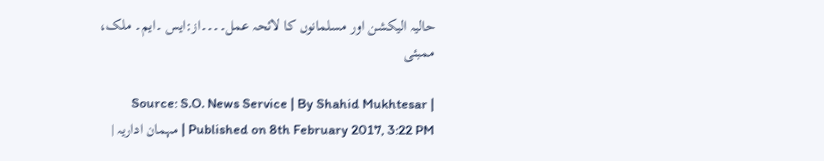حالیہ الیکشن اور مسلمانوں کا لائحہ عمل۔۔۔۔از:ایس ۔ایم۔ ملک، ممبئی

Source: S.O. News Service | By Shahid Mukhtesar | Published on 8th February 2017, 3:22 PM | مہمان اداریہ |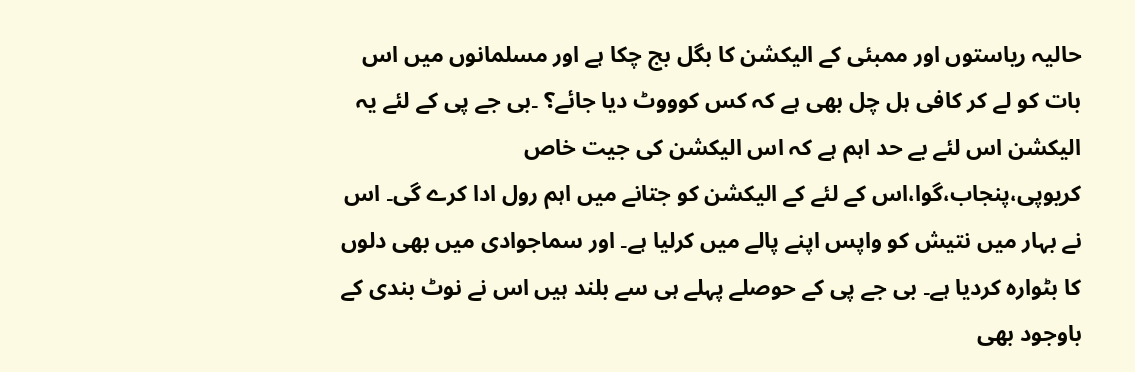حالیہ ریاستوں اور ممبئی کے الیکشن کا بگل بج چکا ہے اور مسلمانوں میں اس بات کو لے کر کافی ہل چل بھی ہے کہ کس کوووٹ دیا جائے؟ ۔بی جے پی کے لئے یہ الیکشن اس لئے بے حد اہم ہے کہ اس الیکشن کی جیت خاص کریوپی،پنجاب،گوا،اس کے لئے کے الیکشن کو جتانے میں اہم رول ادا کرے گی۔ اس نے بہار میں نتیش کو واپس اپنے پالے میں کرلیا ہے۔ اور سماجوادی میں بھی دلوں کا بٹوارہ کردیا ہے۔ بی جے پی کے حوصلے پہلے ہی سے بلند ہیں اس نے نوٹ بندی کے باوجود بھی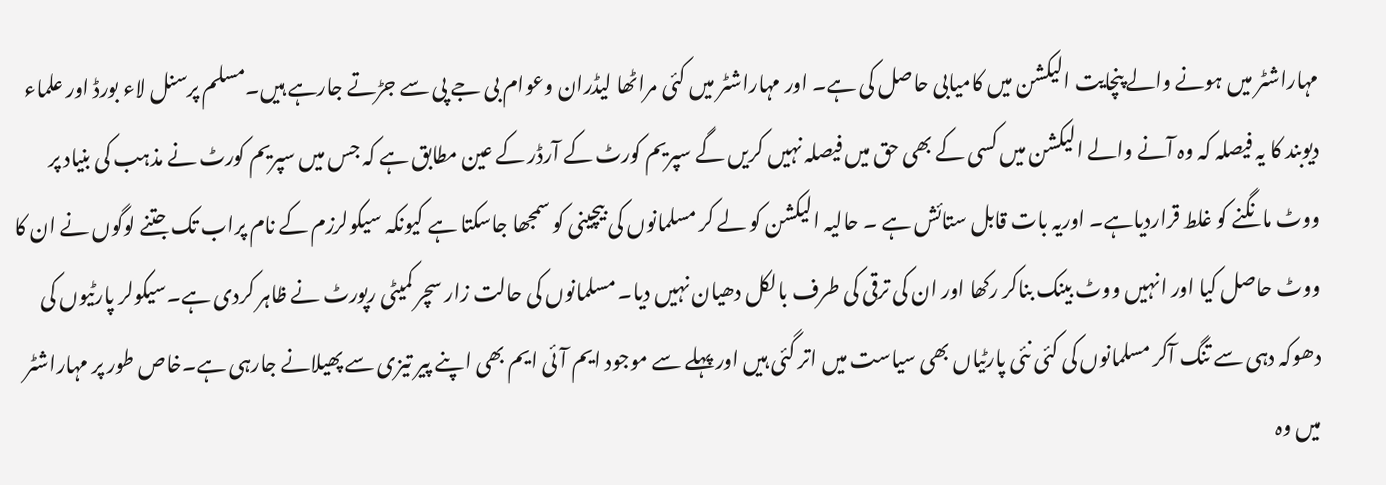مہاراشٹر میں ہونے والے پنچایت الیکشن میں کامیابی حاصل کی ہے۔ اور مہاراشٹر میں کئی مراٹھا لیڈران وعوام بی جے پی سے جڑتے جارہے ہیں۔مسلم پرسنل لاء بورڈ اور علماء دیوبند کا یہ فیصلہ کہ وہ آنے والے الیکشن میں کسی کے بھی حق میں فیصلہ نہیں کریں گے سپریم کورٹ کے آرڈر کے عین مطابق ہے کہ جس میں سپریم کورٹ نے مذہب کی بنیاد پر ووٹ مانگنے کو غلط قراردیاہے۔ اوریہ بات قابل ستائش ہے ۔ حالیہ الیکشن کو لے کر مسلمانوں کی بیچینی کو سمجھا جاسکتا ہے کیونکہ سیکولرزم کے نام پراب تک جتنے لوگوں نے ان کا ووٹ حاصل کیا اور انہیں ووٹ بینک بناکر رکھا اور ان کی ترقی کی طرف بالکل دھیان نہیں دیا۔ مسلمانوں کی حالت زار سچر کمیٹی رپورٹ نے ظاہر کردی ہے۔سیکولر پارٹیوں کی دھوکہ دہی سے تنگ آکر مسلمانوں کی کئی نئی پارٹیاں بھی سیاست میں اتر گئی ہیں اور پہلے سے موجود ایم آئی ایم بھی اپنے پیر تیزی سے پھیلانے جارہی ہے۔خاص طور پر مہاراشٹر میں وہ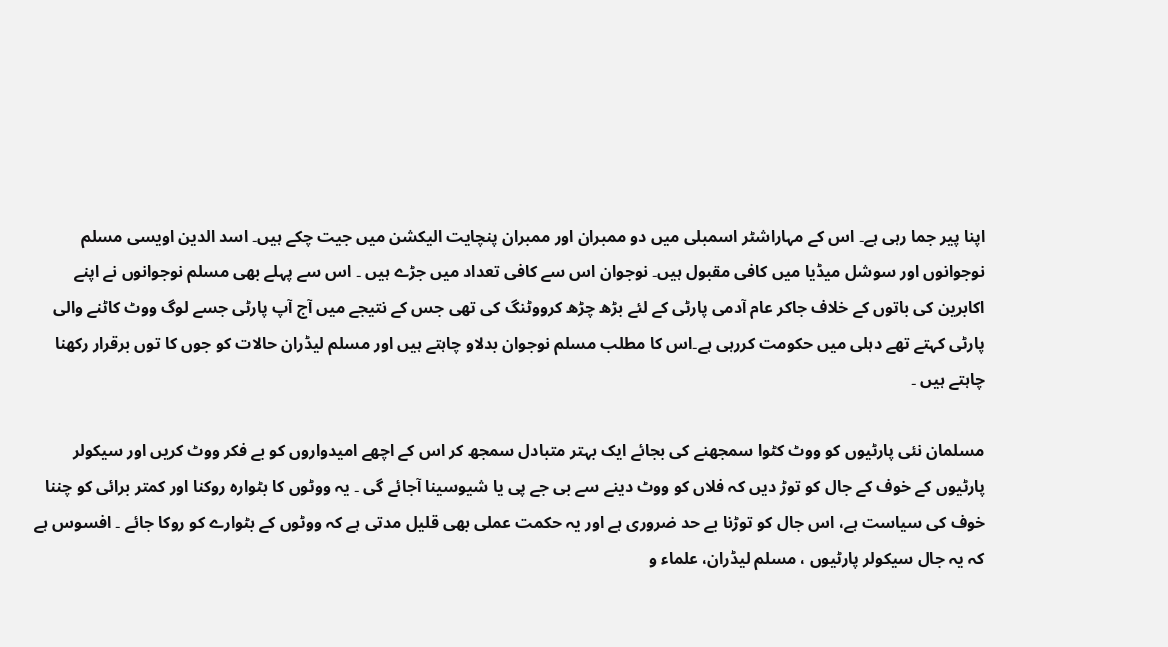اپنا پیر جما رہی ہے۔ اس کے مہاراشٹر اسمبلی میں دو ممبران اور ممبران پنچایت الیکشن میں جیت چکے ہیں۔ اسد الدین اویسی مسلم نوجوانوں اور سوشل میڈیا میں کافی مقبول ہیں۔ نوجوان اس سے کافی تعداد میں جڑے ہیں ۔ اس سے پہلے بھی مسلم نوجوانوں نے اپنے اکابرین کی باتوں کے خلاف جاکر عام آدمی پارٹی کے لئے بڑھ چڑھ کرووٹنگ کی تھی جس کے نتیجے میں آج آپ پارٹی جسے لوگ ووٹ کاٹنے والی پارٹی کہتے تھے دہلی میں حکومت کررہی ہے۔اس کا مطلب مسلم نوجوان بدلاو چاہتے ہیں اور مسلم لیڈران حالات کو جوں کا توں برقرار رکھنا چاہتے ہیں ۔

مسلمان نئی پارٹیوں کو ووٹ کٹوا سمجھنے کی بجائے ایک بہتر متبادل سمجھ کر اس کے اچھے امیدواروں کو بے فکر ووٹ کریں اور سیکولر پارٹیوں کے خوف کے جال کو توڑ دیں کہ فلاں کو ووٹ دینے سے بی جے پی یا شیوسینا آجائے گی ۔ یہ ووٹوں کا بٹوارہ روکنا اور کمتر برائی کو چننا خوف کی سیاست ہے، اس جال کو توڑنا بے حد ضروری ہے اور یہ حکمت عملی بھی قلیل مدتی ہے کہ ووٹوں کے بٹوارے کو روکا جائے ۔ افسوس ہے کہ یہ جال سیکولر پارٹیوں ، مسلم لیڈران، علماء و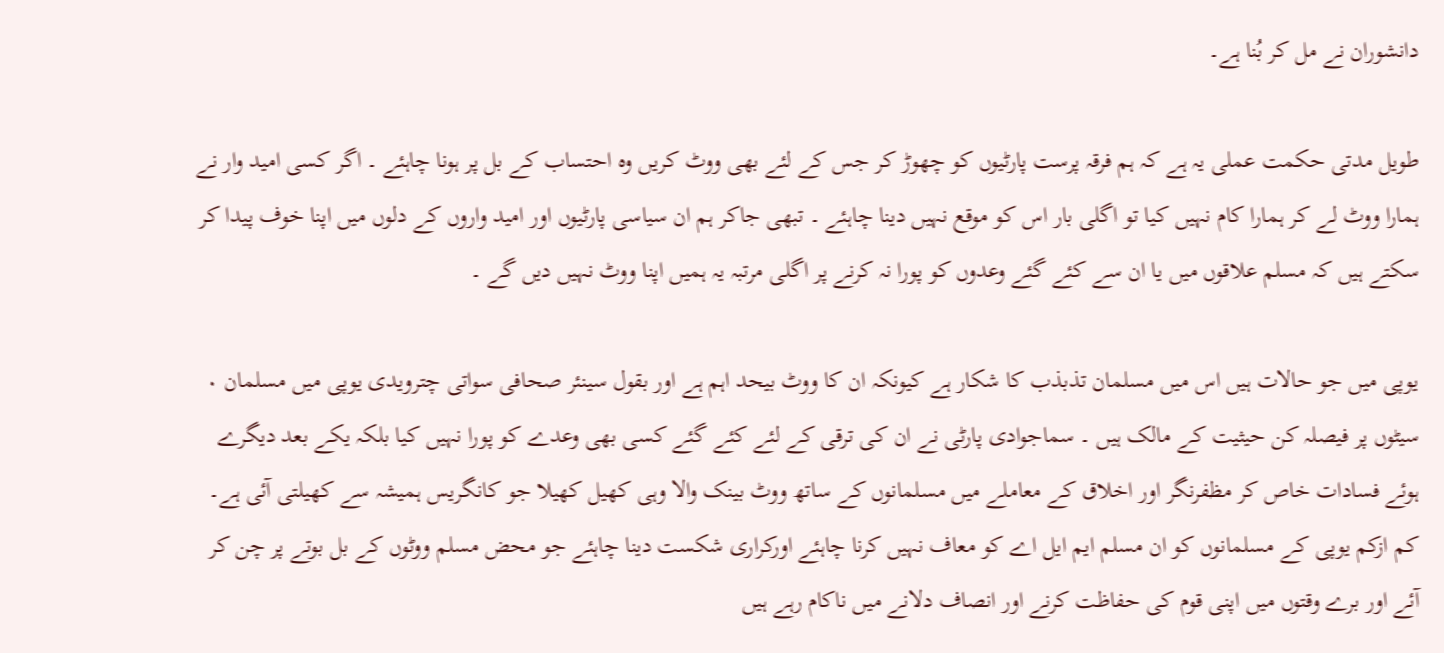دانشوران نے مل کر بُنا ہے۔

طویل مدتی حکمت عملی یہ ہے کہ ہم فرقہ پرست پارٹیوں کو چھوڑ کر جس کے لئے بھی ووٹ کریں وہ احتساب کے بل پر ہونا چاہئے ۔ اگر کسی امید وار نے ہمارا ووٹ لے کر ہمارا کام نہیں کیا تو اگلی بار اس کو موقع نہیں دینا چاہئے ۔ تبھی جاکر ہم ان سیاسی پارٹیوں اور امید واروں کے دلوں میں اپنا خوف پیدا کر سکتے ہیں کہ مسلم علاقوں میں یا ان سے کئے گئے وعدوں کو پورا نہ کرنے پر اگلی مرتبہ یہ ہمیں اپنا ووٹ نہیں دیں گے ۔

یوپی میں جو حالات ہیں اس میں مسلمان تذبذب کا شکار ہے کیونکہ ان کا ووٹ بیحد اہم ہے اور بقول سینئر صحافی سواتی چترویدی یوپی میں مسلمان ۰ سیٹوں پر فیصلہ کن حیثیت کے مالک ہیں ۔ سماجوادی پارٹی نے ان کی ترقی کے لئے کئے گئے کسی بھی وعدے کو پورا نہیں کیا بلکہ یکے بعد دیگرے ہوئے فسادات خاص کر مظفرنگر اور اخلاق کے معاملے میں مسلمانوں کے ساتھ ووٹ بینک والا وہی کھیل کھیلا جو کانگریس ہمیشہ سے کھیلتی آئی ہے۔ کم ازکم یوپی کے مسلمانوں کو ان مسلم ایم ایل اے کو معاف نہیں کرنا چاہئے اورکراری شکست دینا چاہئے جو محض مسلم ووٹوں کے بل بوتے پر چن کر آئے اور برے وقتوں میں اپنی قوم کی حفاظت کرنے اور انصاف دلانے میں ناکام رہے ہیں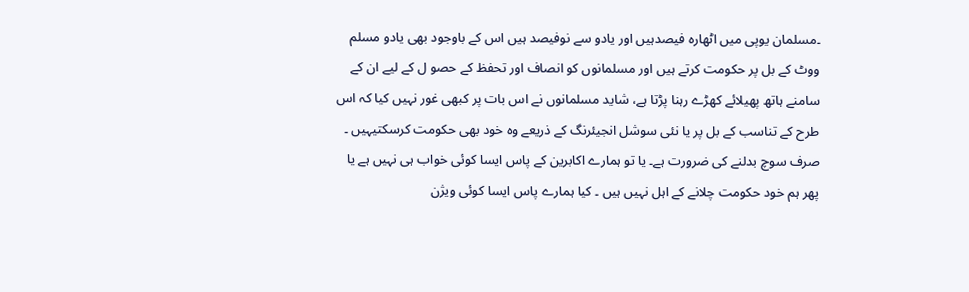۔مسلمان یوپی میں اٹھارہ فیصدہیں اور یادو سے نوفیصد ہیں اس کے باوجود بھی یادو مسلم ووٹ کے بل پر حکومت کرتے ہیں اور مسلمانوں کو انصاف اور تحفظ کے حصو ل کے لیے ان کے سامنے ہاتھ پھیلائے کھڑے رہنا پڑتا ہے، شاید مسلمانوں نے اس بات پر کبھی غور نہیں کیا کہ اس طرح کے تناسب کے بل پر یا نئی سوشل انجیئرنگ کے ذریعے وہ خود بھی حکومت کرسکتیہیں ۔ صرف سوچ بدلنے کی ضرورت ہے۔ یا تو ہمارے اکابرین کے پاس ایسا کوئی خواب ہی نہیں ہے یا پھر ہم خود حکومت چلانے کے اہل نہیں ہیں ۔ کیا ہمارے پاس ایسا کوئی ویژن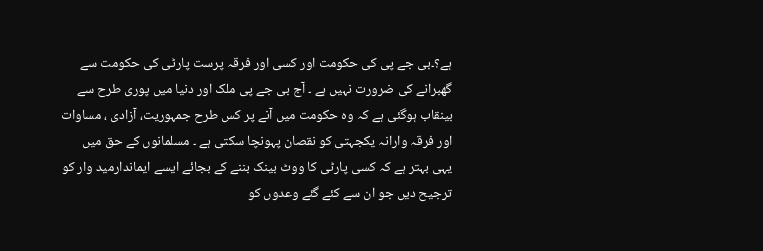ہے؟۔بی جے پی کی حکومت اور کسی اور فرقہ پرست پارٹی کی حکومت سے گھبرانے کی ضرورت نہیں ہے ۔ آج بی جے پی ملک اور دنیا میں پوری طرح سے بینقاب ہوگئی ہے کہ وہ حکومت میں آنے پر کس طرح جمہوریت، آزادی ، مساوات اور فرقہ وارانہ یکجہتی کو نقصان پہونچا سکتی ہے ۔ مسلمانوں کے حق میں یہی بہتر ہے کہ کسی پارٹی کا ووٹ بینک بننے کے بجائے ایسے ایماندارمید وار کو ترجیح دیں جو ان سے کئے گئے وعدوں کو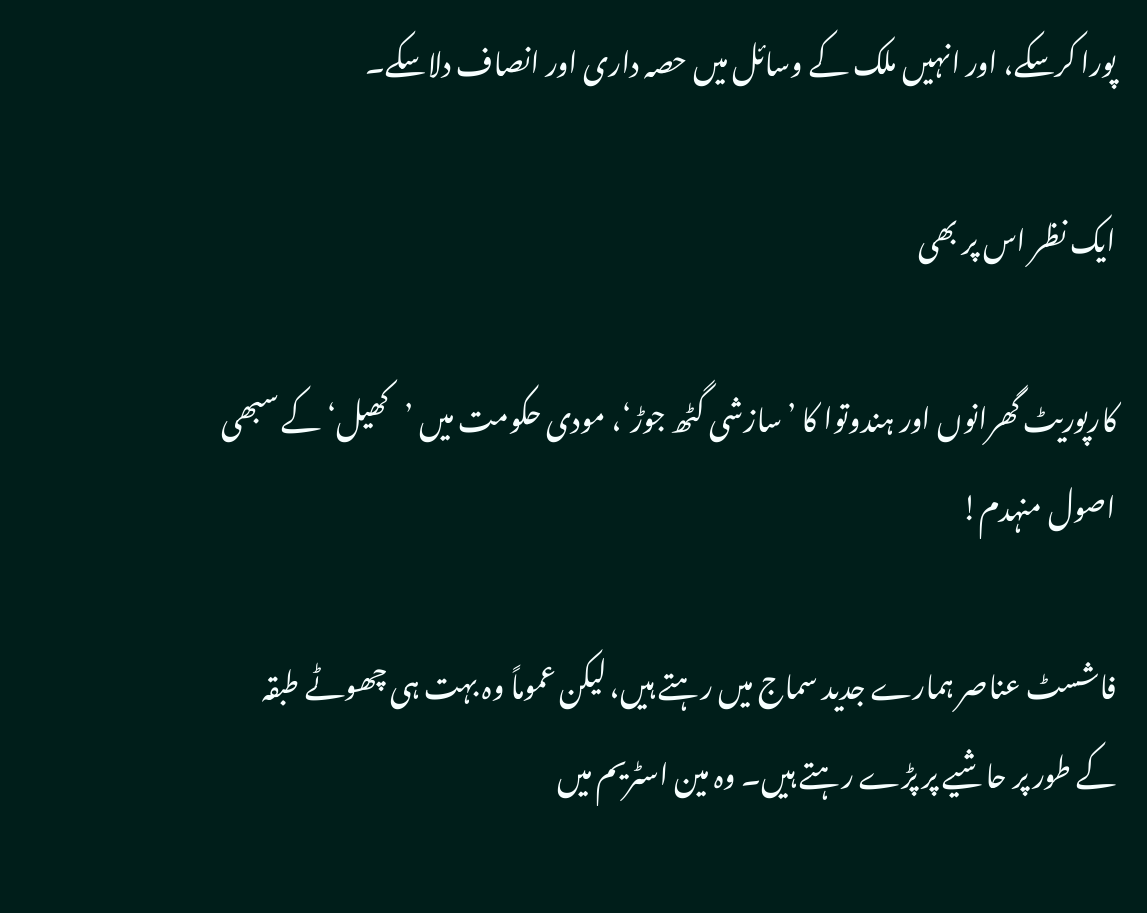پورا کرسکے، اور انہیں ملک کے وسائل میں حصہ داری اور انصاف دلاسکے۔

ایک نظر اس پر بھی

کارپوریٹ گھرانوں اور ہندوتوا کا ’سازشی گٹھ جوڑ‘، مودی حکومت میں ’کھیل‘ کے سبھی اصول منہدم!

فاشسٹ عناصر ہمارے جدید سماج میں رہتے ہیں، لیکن عموماً وہ بہت ہی چھوٹے طبقہ کے طور پر حاشیے پر پڑے رہتے ہیں۔ وہ مین اسٹریم میں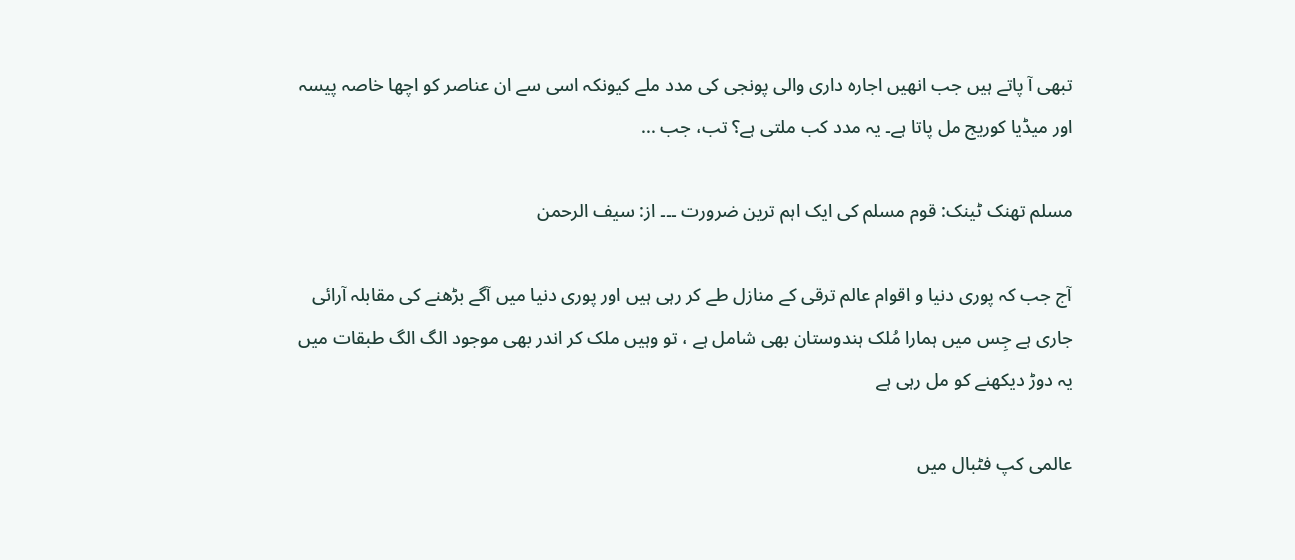تبھی آ پاتے ہیں جب انھیں اجارہ داری والی پونجی کی مدد ملے کیونکہ اسی سے ان عناصر کو اچھا خاصہ پیسہ اور میڈیا کوریج مل پاتا ہے۔ یہ مدد کب ملتی ہے؟ تب، جب ...

مسلم تھنک ٹینک: قوم مسلم کی ایک اہم ترین ضرورت ۔۔۔ از: سیف الرحمن

آج جب کہ پوری دنیا و اقوام عالم ترقی کے منازل طے کر رہی ہیں اور پوری دنیا میں آگے بڑھنے کی مقابلہ آرائی جاری ہے جِس میں ہمارا مُلک ہندوستان بھی شامل ہے ، تو وہیں ملک کر اندر بھی موجود الگ الگ طبقات میں یہ دوڑ دیکھنے کو مل رہی ہے

عالمی کپ فٹبال میں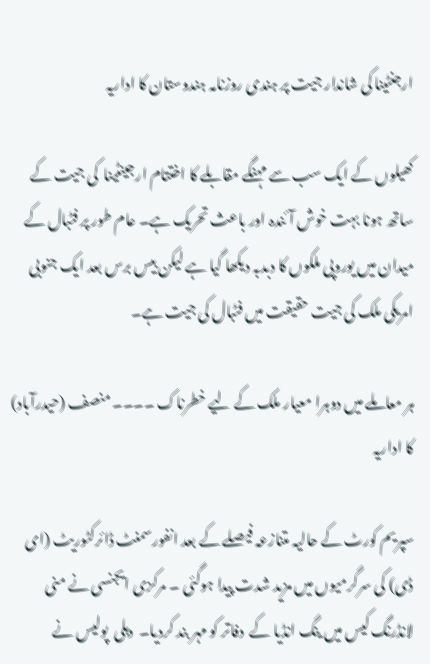ارجنٹینا کی شاندار جیت پر ہندی روزنامہ ہندوستان کا اداریہ

کھیلوں کے ایک سب سے مہنگے مقابلے کا اختتام ارجینٹینا  کی جیت کے ساتھ ہونا بہت خوش آئندہ اور باعث تحریک ہے۔ عام طور پر فٹبال کے میدان میں یوروپی ملکوں کا دبدبہ دیکھا گیا ہے لیکن بیس برس بعد ایک جنوبی امریکی ملک کی جیت حقیقت میں فٹبال کی جیت ہے۔

ہر معاملے میں دوہرا معیار ملک کے لیے خطرناک ۔۔۔۔ منصف (حیدرآباد) کا اداریہ

سپریم کورٹ کے حالیہ متنازعہ فیصلے کے بعد انفورسمنٹ ڈائرکٹوریٹ (ای ڈی) کی سرگرمیوں میں مزید شدت پیدا ہوگئی ۔ مرکزی ایجنسی نے منی لانڈرنگ کیس میں ینگ انڈیا کے  دفاتر کو مہر بند کردیا۔  دہلی  پولیس نے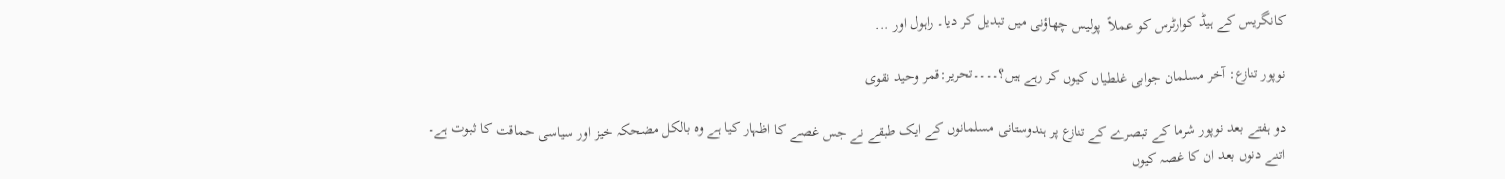کانگریس کے ہیڈ کوارٹرس کو عملاً  پولیس چھاؤنی میں تبدیل کر دیا۔ راہول اور ...

نوپور تنازع: آخر مسلمان جوابی غلطیاں کیوں کر رہے ہیں؟۔۔۔۔تحریر:قمر وحید نقوی

دو ہفتے بعد نوپور شرما کے تبصرے کے تنازع پر ہندوستانی مسلمانوں کے ایک طبقے نے جس غصے کا اظہار کیا ہے وہ بالکل مضحکہ خیز اور سیاسی حماقت کا ثبوت ہے۔ اتنے دنوں بعد ان کا غصہ کیوں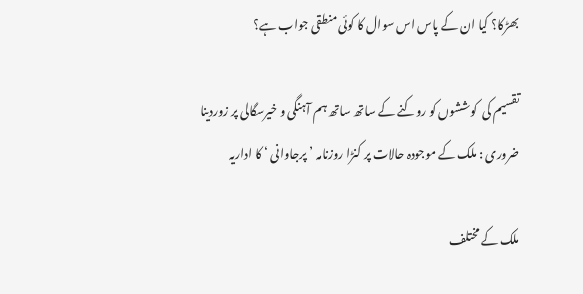بھڑکا؟ کیا ان کے پاس اس سوال کا کوئی منطقی جواب ہے؟

تقسیم کی  کوششوں کو روکنے کے ساتھ ساتھ ہم آہنگی و خیرسگالی پر زوردینا ضروری : ملک کے موجودہ حالات پر کنڑا روزنامہ ’پرجاوانی ‘ کا اداریہ

ملک کے مختلف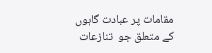مقامات پر عبادت گاہوں کے متعلق جو  تنازعات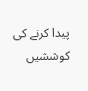پیدا کرنے کی کوششیں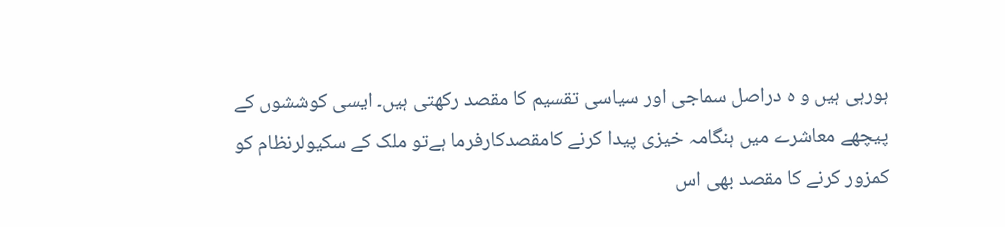ہورہی ہیں و ہ دراصل سماجی اور سیاسی تقسیم کا مقصد رکھتی ہیں۔ ایسی کوششوں کے پیچھے معاشرے میں ہنگامہ خیزی پیدا کرنے کامقصدکارفرما ہےتو ملک کے سکیولرنظام کو کمزور کرنے کا مقصد بھی اس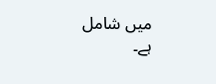میں شامل ہے۔